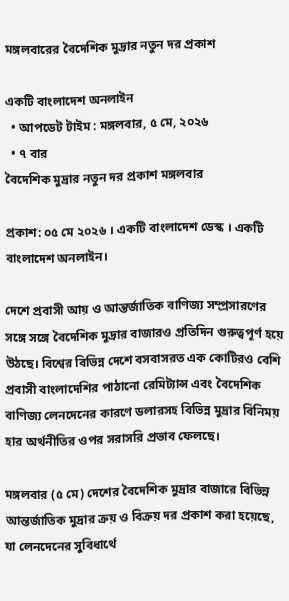মঙ্গলবারের বৈদেশিক মুদ্রার নতুন দর প্রকাশ

একটি বাংলাদেশ অনলাইন
  • আপডেট টাইম : মঙ্গলবার, ৫ মে, ২০২৬
  • ৭ বার
বৈদেশিক মুদ্রার নতুন দর প্রকাশ মঙ্গলবার

প্রকাশ: ০৫ মে ২০২৬ । একটি বাংলাদেশ ডেস্ক । একটি বাংলাদেশ অনলাইন।

দেশে প্রবাসী আয় ও আন্তর্জাতিক বাণিজ্য সম্প্রসারণের সঙ্গে সঙ্গে বৈদেশিক মুদ্রার বাজারও প্রতিদিন গুরুত্বপূর্ণ হয়ে উঠছে। বিশ্বের বিভিন্ন দেশে বসবাসরত এক কোটিরও বেশি প্রবাসী বাংলাদেশির পাঠানো রেমিট্যান্স এবং বৈদেশিক বাণিজ্য লেনদেনের কারণে ডলারসহ বিভিন্ন মুদ্রার বিনিময় হার অর্থনীতির ওপর সরাসরি প্রভাব ফেলছে।

মঙ্গলবার (৫ মে) দেশের বৈদেশিক মুদ্রার বাজারে বিভিন্ন আন্তর্জাতিক মুদ্রার ক্রয় ও বিক্রয় দর প্রকাশ করা হয়েছে, যা লেনদেনের সুবিধার্থে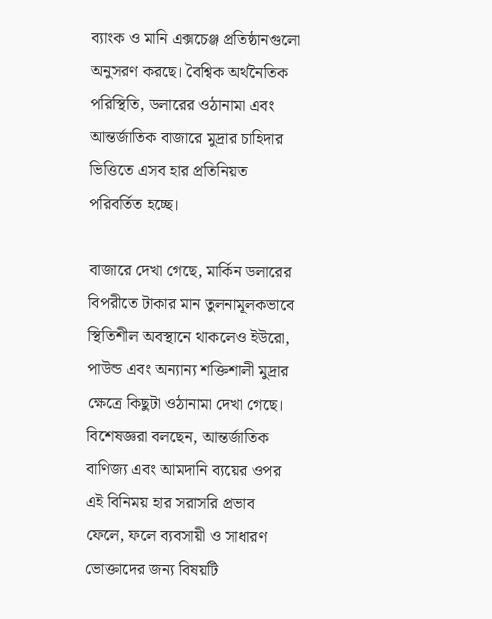ব্যাংক ও মানি এক্সচেঞ্জ প্রতিষ্ঠানগুলো অনুসরণ করছে। বৈশ্বিক অর্থনৈতিক পরিস্থিতি, ডলারের ওঠানামা এবং আন্তর্জাতিক বাজারে মুদ্রার চাহিদার ভিত্তিতে এসব হার প্রতিনিয়ত পরিবর্তিত হচ্ছে।

বাজারে দেখা গেছে, মার্কিন ডলারের বিপরীতে টাকার মান তুলনামূলকভাবে স্থিতিশীল অবস্থানে থাকলেও ইউরো, পাউন্ড এবং অন্যান্য শক্তিশালী মুদ্রার ক্ষেত্রে কিছুটা ওঠানামা দেখা গেছে। বিশেষজ্ঞরা বলছেন, আন্তর্জাতিক বাণিজ্য এবং আমদানি ব্যয়ের ওপর এই বিনিময় হার সরাসরি প্রভাব ফেলে, ফলে ব্যবসায়ী ও সাধারণ ভোক্তাদের জন্য বিষয়টি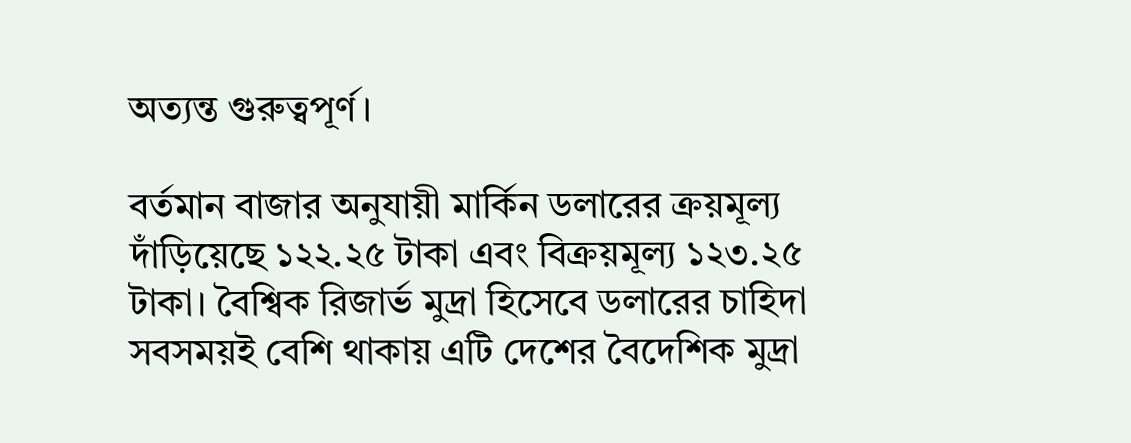অত্যন্ত গুরুত্বপূর্ণ।

বর্তমান বাজার অনুযায়ী মার্কিন ডলারের ক্রয়মূল্য দাঁড়িয়েছে ১২২.২৫ টাকা এবং বিক্রয়মূল্য ১২৩.২৫ টাকা। বৈশ্বিক রিজার্ভ মুদ্রা হিসেবে ডলারের চাহিদা সবসময়ই বেশি থাকায় এটি দেশের বৈদেশিক মুদ্রা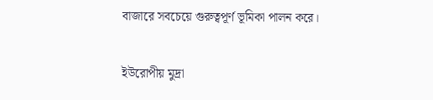বাজারে সবচেয়ে গুরুত্বপূর্ণ ভূমিকা পালন করে।

ইউরোপীয় মুদ্রা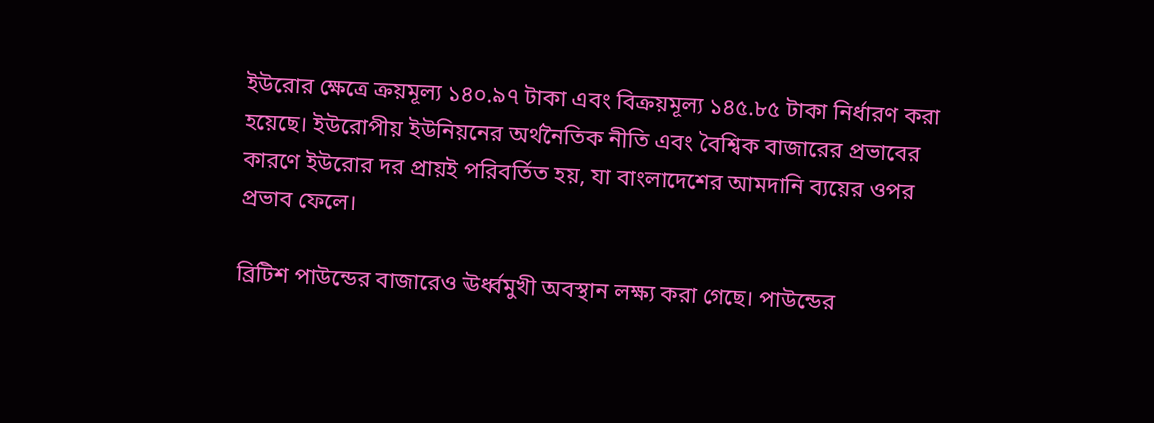ইউরোর ক্ষেত্রে ক্রয়মূল্য ১৪০.৯৭ টাকা এবং বিক্রয়মূল্য ১৪৫.৮৫ টাকা নির্ধারণ করা হয়েছে। ইউরোপীয় ইউনিয়নের অর্থনৈতিক নীতি এবং বৈশ্বিক বাজারের প্রভাবের কারণে ইউরোর দর প্রায়ই পরিবর্তিত হয়, যা বাংলাদেশের আমদানি ব্যয়ের ওপর প্রভাব ফেলে।

ব্রিটিশ পাউন্ডের বাজারেও ঊর্ধ্বমুখী অবস্থান লক্ষ্য করা গেছে। পাউন্ডের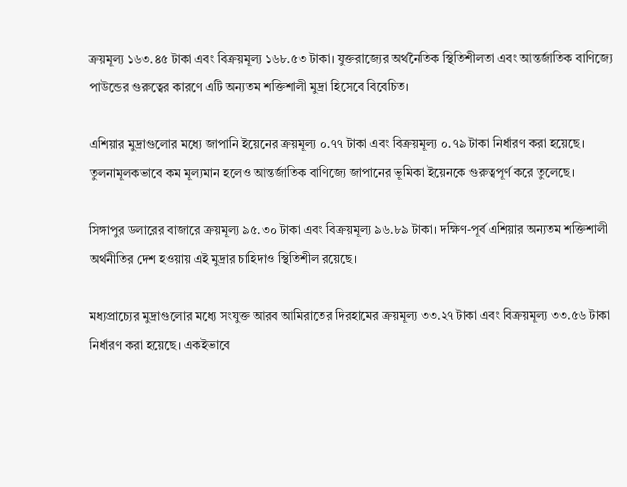ক্রয়মূল্য ১৬৩.৪৫ টাকা এবং বিক্রয়মূল্য ১৬৮.৫৩ টাকা। যুক্তরাজ্যের অর্থনৈতিক স্থিতিশীলতা এবং আন্তর্জাতিক বাণিজ্যে পাউন্ডের গুরুত্বের কারণে এটি অন্যতম শক্তিশালী মুদ্রা হিসেবে বিবেচিত।

এশিয়ার মুদ্রাগুলোর মধ্যে জাপানি ইয়েনের ক্রয়মূল্য ০.৭৭ টাকা এবং বিক্রয়মূল্য ০.৭৯ টাকা নির্ধারণ করা হয়েছে। তুলনামূলকভাবে কম মূল্যমান হলেও আন্তর্জাতিক বাণিজ্যে জাপানের ভূমিকা ইয়েনকে গুরুত্বপূর্ণ করে তুলেছে।

সিঙ্গাপুর ডলারের বাজারে ক্রয়মূল্য ৯৫.৩০ টাকা এবং বিক্রয়মূল্য ৯৬.৮৯ টাকা। দক্ষিণ-পূর্ব এশিয়ার অন্যতম শক্তিশালী অর্থনীতির দেশ হওয়ায় এই মুদ্রার চাহিদাও স্থিতিশীল রয়েছে।

মধ্যপ্রাচ্যের মুদ্রাগুলোর মধ্যে সংযুক্ত আরব আমিরাতের দিরহামের ক্রয়মূল্য ৩৩.২৭ টাকা এবং বিক্রয়মূল্য ৩৩.৫৬ টাকা নির্ধারণ করা হয়েছে। একইভাবে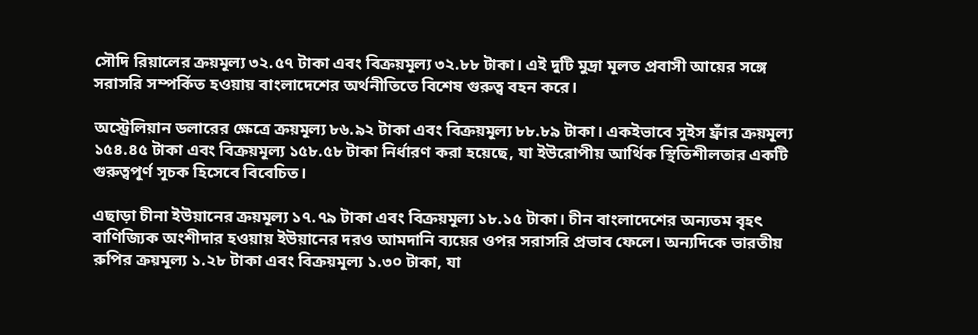সৌদি রিয়ালের ক্রয়মূল্য ৩২.৫৭ টাকা এবং বিক্রয়মূল্য ৩২.৮৮ টাকা। এই দুটি মুদ্রা মূলত প্রবাসী আয়ের সঙ্গে সরাসরি সম্পর্কিত হওয়ায় বাংলাদেশের অর্থনীতিতে বিশেষ গুরুত্ব বহন করে।

অস্ট্রেলিয়ান ডলারের ক্ষেত্রে ক্রয়মূল্য ৮৬.৯২ টাকা এবং বিক্রয়মূল্য ৮৮.৮৯ টাকা। একইভাবে সুইস ফ্রাঁর ক্রয়মূল্য ১৫৪.৪৫ টাকা এবং বিক্রয়মূল্য ১৫৮.৫৮ টাকা নির্ধারণ করা হয়েছে, যা ইউরোপীয় আর্থিক স্থিতিশীলতার একটি গুরুত্বপূর্ণ সূচক হিসেবে বিবেচিত।

এছাড়া চীনা ইউয়ানের ক্রয়মূল্য ১৭.৭৯ টাকা এবং বিক্রয়মূল্য ১৮.১৫ টাকা। চীন বাংলাদেশের অন্যতম বৃহৎ বাণিজ্যিক অংশীদার হওয়ায় ইউয়ানের দরও আমদানি ব্যয়ের ওপর সরাসরি প্রভাব ফেলে। অন্যদিকে ভারতীয় রুপির ক্রয়মূল্য ১.২৮ টাকা এবং বিক্রয়মূল্য ১.৩০ টাকা, যা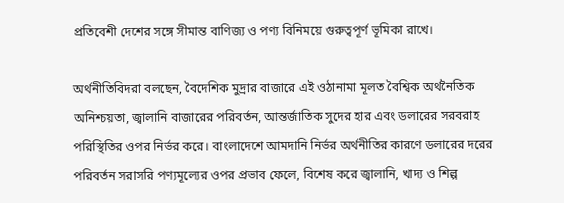প্রতিবেশী দেশের সঙ্গে সীমান্ত বাণিজ্য ও পণ্য বিনিময়ে গুরুত্বপূর্ণ ভূমিকা রাখে।

অর্থনীতিবিদরা বলছেন, বৈদেশিক মুদ্রার বাজারে এই ওঠানামা মূলত বৈশ্বিক অর্থনৈতিক অনিশ্চয়তা, জ্বালানি বাজারের পরিবর্তন, আন্তর্জাতিক সুদের হার এবং ডলারের সরবরাহ পরিস্থিতির ওপর নির্ভর করে। বাংলাদেশে আমদানি নির্ভর অর্থনীতির কারণে ডলারের দরের পরিবর্তন সরাসরি পণ্যমূল্যের ওপর প্রভাব ফেলে, বিশেষ করে জ্বালানি, খাদ্য ও শিল্প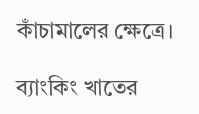কাঁচামালের ক্ষেত্রে।

ব্যাংকিং খাতের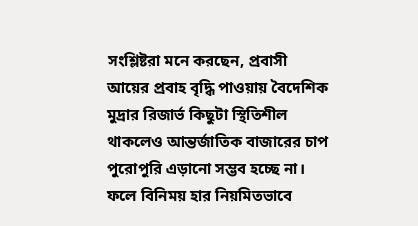সংশ্লিষ্টরা মনে করছেন, প্রবাসী আয়ের প্রবাহ বৃদ্ধি পাওয়ায় বৈদেশিক মুদ্রার রিজার্ভ কিছুটা স্থিতিশীল থাকলেও আন্তর্জাতিক বাজারের চাপ পুরোপুরি এড়ানো সম্ভব হচ্ছে না। ফলে বিনিময় হার নিয়মিতভাবে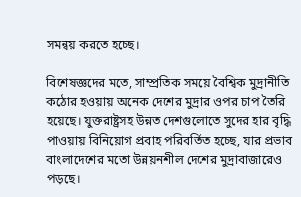সমন্বয় করতে হচ্ছে।

বিশেষজ্ঞদের মতে, সাম্প্রতিক সময়ে বৈশ্বিক মুদ্রানীতি কঠোর হওয়ায় অনেক দেশের মুদ্রার ওপর চাপ তৈরি হয়েছে। যুক্তরাষ্ট্রসহ উন্নত দেশগুলোতে সুদের হার বৃদ্ধি পাওয়ায় বিনিয়োগ প্রবাহ পরিবর্তিত হচ্ছে, যার প্রভাব বাংলাদেশের মতো উন্নয়নশীল দেশের মুদ্রাবাজারেও পড়ছে।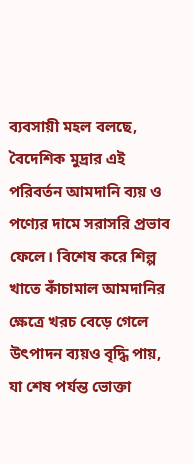ব্যবসায়ী মহল বলছে, বৈদেশিক মুদ্রার এই পরিবর্তন আমদানি ব্যয় ও পণ্যের দামে সরাসরি প্রভাব ফেলে। বিশেষ করে শিল্প খাতে কাঁচামাল আমদানির ক্ষেত্রে খরচ বেড়ে গেলে উৎপাদন ব্যয়ও বৃদ্ধি পায়, যা শেষ পর্যন্ত ভোক্তা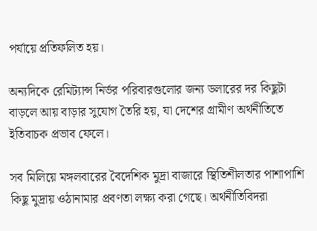পর্যায়ে প্রতিফলিত হয়।

অন্যদিকে রেমিট্যান্স নির্ভর পরিবারগুলোর জন্য ডলারের দর কিছুটা বাড়লে আয় বাড়ার সুযোগ তৈরি হয়, যা দেশের গ্রামীণ অর্থনীতিতে ইতিবাচক প্রভাব ফেলে।

সব মিলিয়ে মঙ্গলবারের বৈদেশিক মুদ্রা বাজারে স্থিতিশীলতার পাশাপাশি কিছু মুদ্রায় ওঠানামার প্রবণতা লক্ষ্য করা গেছে। অর্থনীতিবিদরা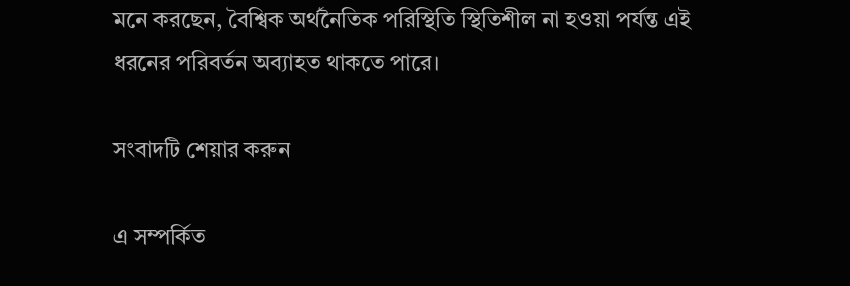মনে করছেন, বৈশ্বিক অর্থনৈতিক পরিস্থিতি স্থিতিশীল না হওয়া পর্যন্ত এই ধরনের পরিবর্তন অব্যাহত থাকতে পারে।

সংবাদটি শেয়ার করুন

এ সম্পর্কিত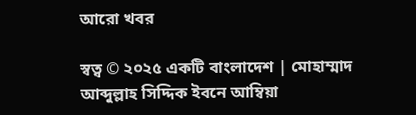আরো খবর

স্বত্ব © ২০২৫ একটি বাংলাদেশ | মোহাম্মাদ আব্দুল্লাহ সিদ্দিক ইবনে আম্বিয়া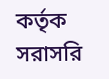কর্তৃক সরাসরি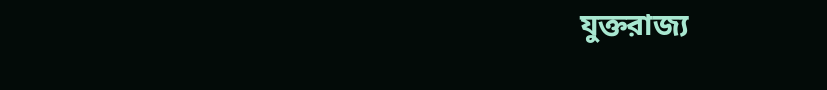যুক্তরাজ্য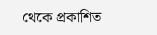থেকে প্রকাশিত